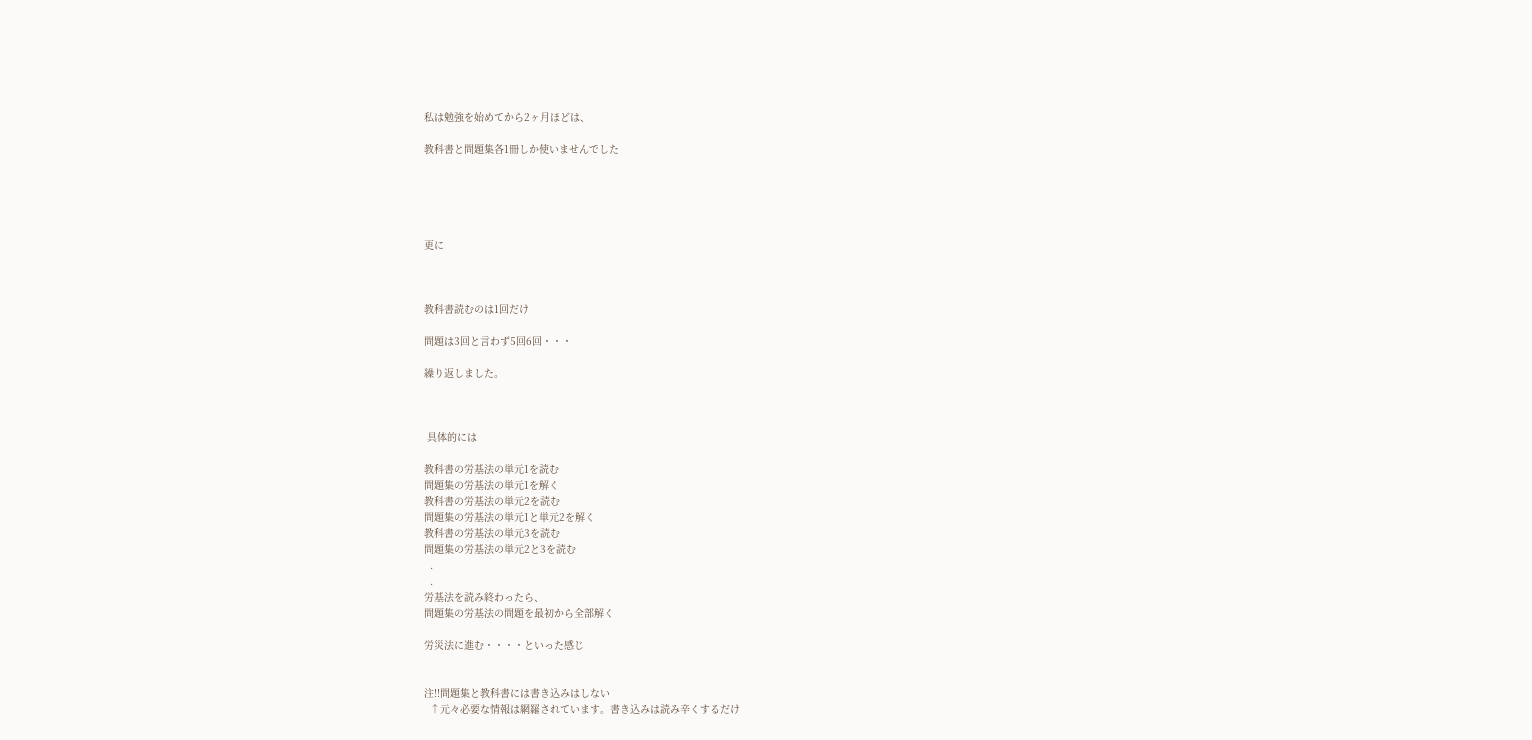私は勉強を始めてから2ヶ月ほどは、

教科書と問題集各1冊しか使いませんでした





更に



教科書読むのは1回だけ

問題は3回と言わず5回6回・・・

繰り返しました。



 具体的には

教科書の労基法の単元1を読む
問題集の労基法の単元1を解く
教科書の労基法の単元2を読む
問題集の労基法の単元1と単元2を解く
教科書の労基法の単元3を読む
問題集の労基法の単元2と3を読む
  .
  .
労基法を読み終わったら、
問題集の労基法の問題を最初から全部解く

労災法に進む・・・・といった感じ


注!!問題集と教科書には書き込みはしない
  ↑元々必要な情報は網羅されています。書き込みは読み辛くするだけ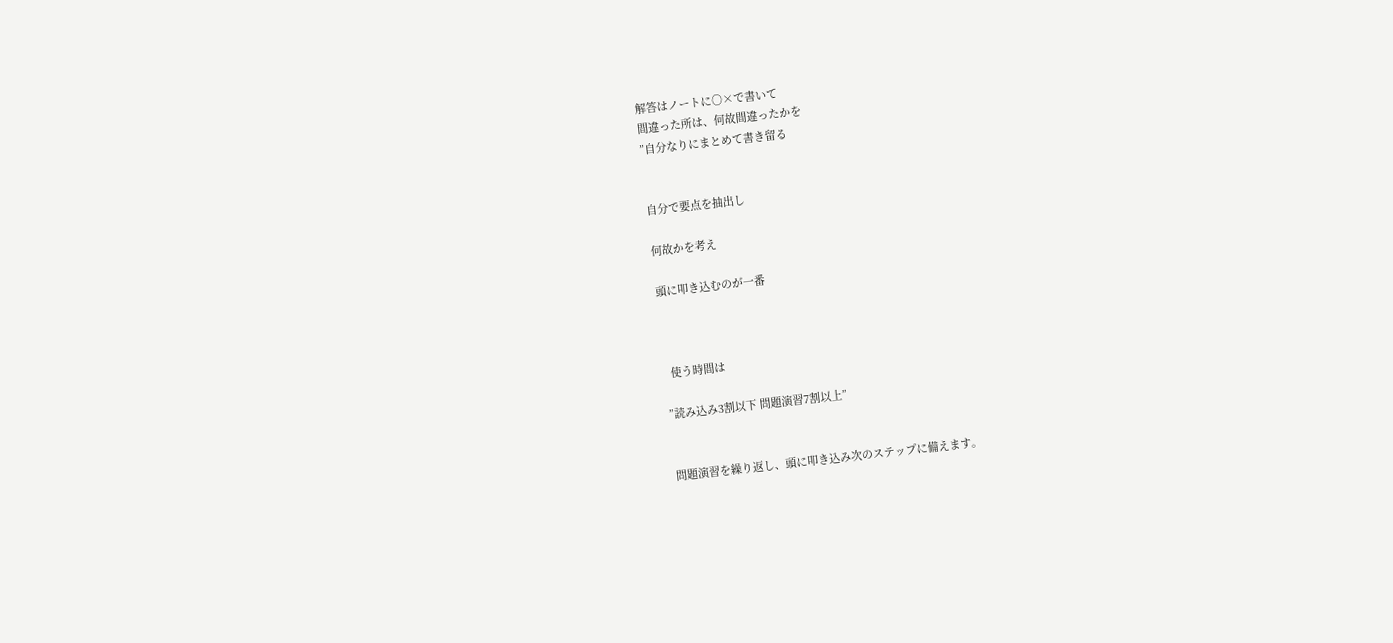解答はノートに○×で書いて
間違った所は、何故間違ったかを
”自分なりにまとめて書き留る


自分で要点を抽出し

何故かを考え

頭に叩き込むのが一番



  使う時間は

”読み込み3割以下 問題演習7割以上”


問題演習を繰り返し、頭に叩き込み次のステップに備えます。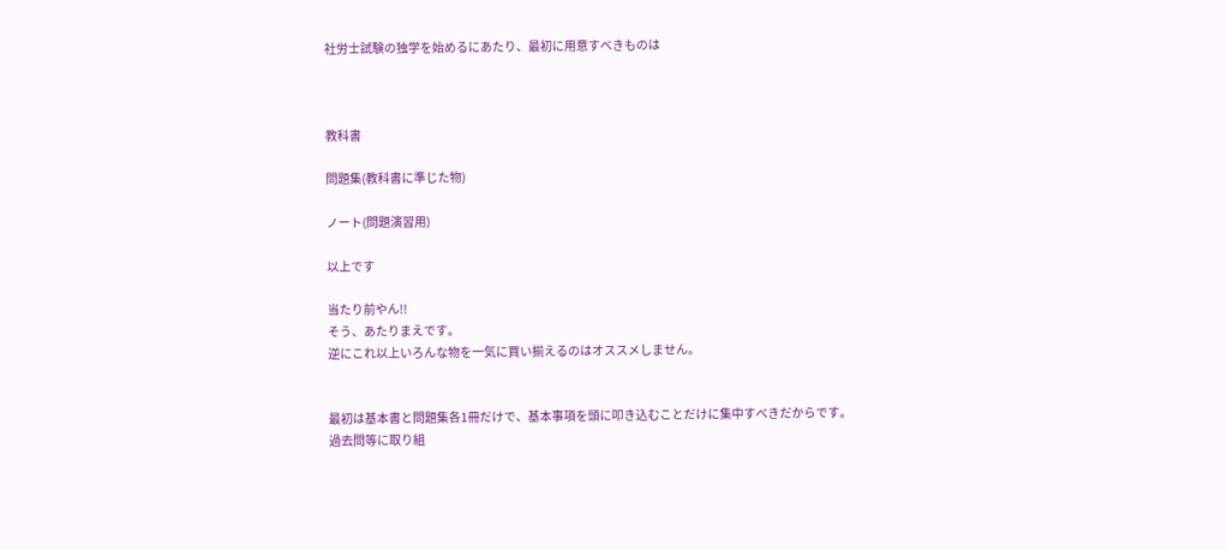社労士試験の独学を始めるにあたり、最初に用意すべきものは



教科書

問題集(教科書に準じた物)

ノート(問題演習用)

以上です

当たり前やん!!
そう、あたりまえです。
逆にこれ以上いろんな物を一気に買い揃えるのはオススメしません。


最初は基本書と問題集各1冊だけで、基本事項を頭に叩き込むことだけに集中すべきだからです。
過去問等に取り組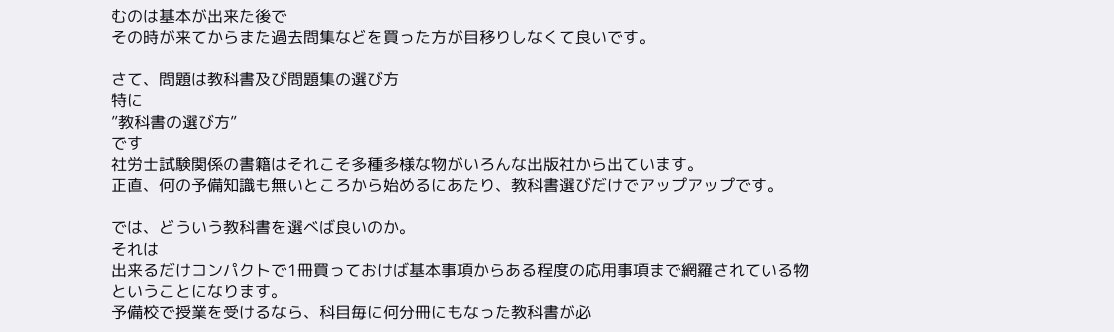むのは基本が出来た後で
その時が来てからまた過去問集などを買った方が目移りしなくて良いです。

さて、問題は教科書及び問題集の選び方
特に
”教科書の選び方”
です
社労士試験関係の書籍はそれこそ多種多様な物がいろんな出版社から出ています。
正直、何の予備知識も無いところから始めるにあたり、教科書選びだけでアップアップです。

では、どういう教科書を選べば良いのか。
それは
出来るだけコンパクトで1冊買っておけば基本事項からある程度の応用事項まで網羅されている物
ということになります。
予備校で授業を受けるなら、科目毎に何分冊にもなった教科書が必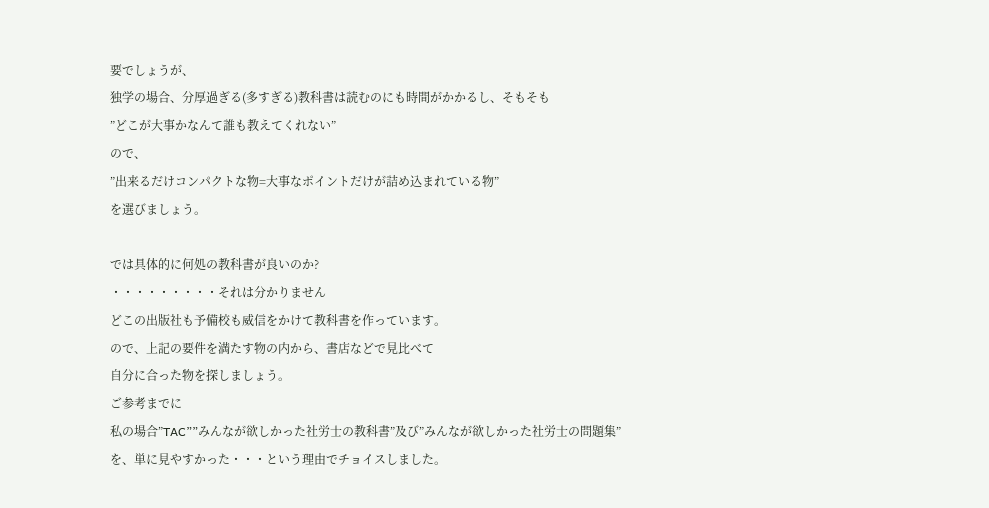要でしょうが、
独学の場合、分厚過ぎる(多すぎる)教科書は読むのにも時間がかかるし、そもそも
”どこが大事かなんて誰も教えてくれない”
ので、
”出来るだけコンパクトな物=大事なポイントだけが詰め込まれている物”
を選びましょう。

では具体的に何処の教科書が良いのか?
・・・・・・・・・それは分かりません
どこの出版社も予備校も威信をかけて教科書を作っています。
ので、上記の要件を満たす物の内から、書店などで見比べて
自分に合った物を探しましょう。
ご参考までに
私の場合”TAC””みんなが欲しかった社労士の教科書”及び”みんなが欲しかった社労士の問題集”
を、単に見やすかった・・・という理由でチョイスしました。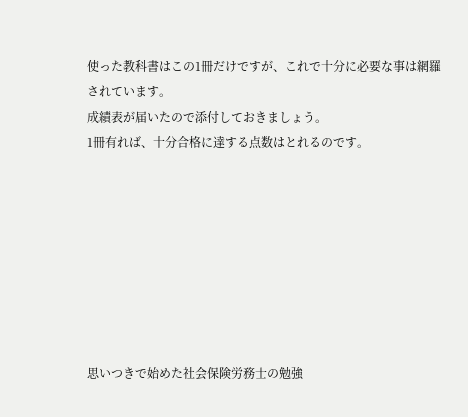使った教科書はこの1冊だけですが、これで十分に必要な事は網羅されています。
成績表が届いたので添付しておきましょう。
1冊有れば、十分合格に達する点数はとれるのです。








思いつきで始めた社会保険労務士の勉強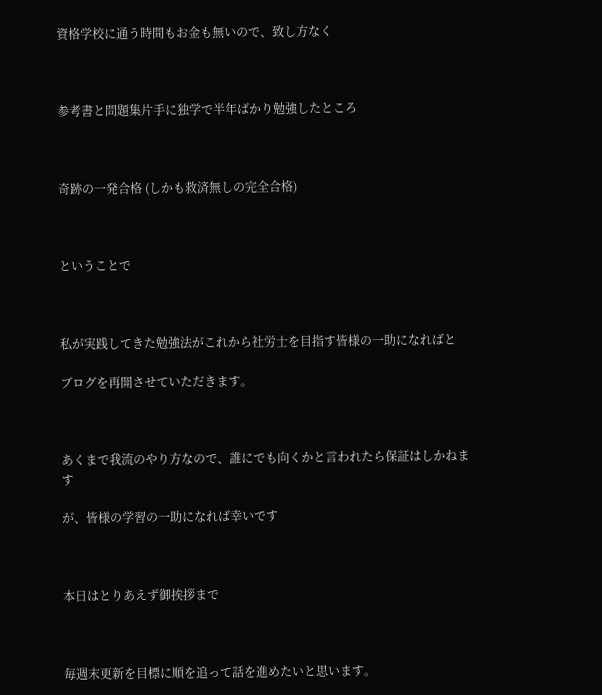資格学校に通う時間もお金も無いので、致し方なく



参考書と問題集片手に独学で半年ばかり勉強したところ



奇跡の一発合格 (しかも救済無しの完全合格)



ということで



私が実践してきた勉強法がこれから社労士を目指す皆様の一助になればと

ブログを再開させていただきます。



あくまで我流のやり方なので、誰にでも向くかと言われたら保証はしかねます

が、皆様の学習の一助になれば幸いです



本日はとりあえず御挨拶まで



毎週末更新を目標に順を追って話を進めたいと思います。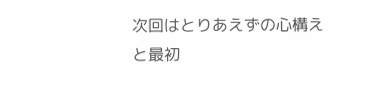次回はとりあえずの心構えと最初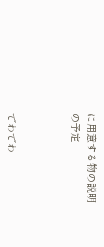に用意する物の説明の予定



でわでわ